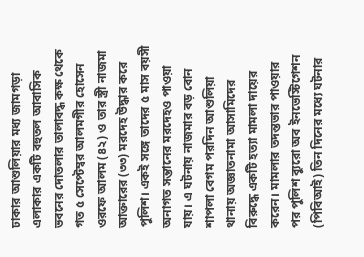ঢাকার আশুলিয়ার মধ্য জামগড়া এলাকার একটি বহুতল আবাসিক ভবনের দোতলার তালাবদ্ধ কক্ষ থেকে গত ৫ সেপ্টেম্বর আলমগীর হোসেন ওরফে আলম (৪২) ও তার স্ত্রী নাজমা আক্তারের (৩৩) মরদেহ উদ্ধার করে পুলিশ। একই সঙ্গে তাদের ৫ মাস বয়সী অনাগত সন্তানের মরদেহও পাওয়া যায়। এ ঘটনায় নাজমার বড় বোন শাপলা বেগম পরদিন আশুলিয়া থানায় অজ্ঞাতনামা আসামিদের বিরুদ্ধে একটি হত্যা মামলা দায়ের করেন। মামলার তদন্তভার পাওয়ার পর পুলিশ ব্যুরো অব ইনভেস্টিগেশন (পিবিআই) তিন দিনের মধ্যে ঘটনার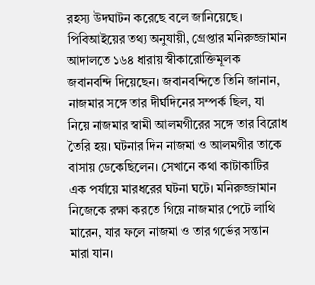রহস্য উদঘাটন করেছে বলে জানিয়েছে।
পিবিআইয়ের তথ্য অনুযায়ী, গ্রেপ্তার মনিরুজ্জামান আদালতে ১৬৪ ধারায় স্বীকারোক্তিমূলক জবানবন্দি দিয়েছেন। জবানবন্দিতে তিনি জানান, নাজমার সঙ্গে তার দীর্ঘদিনের সম্পর্ক ছিল, যা নিয়ে নাজমার স্বামী আলমগীরের সঙ্গে তার বিরোধ তৈরি হয়। ঘটনার দিন নাজমা ও আলমগীর তাকে বাসায় ডেকেছিলেন। সেখানে কথা কাটাকাটির এক পর্যায়ে মারধরের ঘটনা ঘটে। মনিরুজ্জামান নিজেকে রক্ষা করতে গিয়ে নাজমার পেটে লাথি মারেন, যার ফলে নাজমা ও তার গর্ভের সন্তান মারা যান।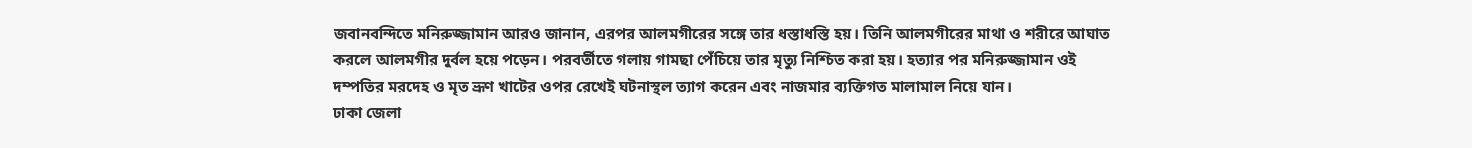জবানবন্দিতে মনিরুজ্জামান আরও জানান, এরপর আলমগীরের সঙ্গে তার ধস্তাধস্তি হয়। তিনি আলমগীরের মাথা ও শরীরে আঘাত করলে আলমগীর দুর্বল হয়ে পড়েন। পরবর্তীতে গলায় গামছা পেঁচিয়ে তার মৃত্যু নিশ্চিত করা হয়। হত্যার পর মনিরুজ্জামান ওই দম্পতির মরদেহ ও মৃত ভ্রূণ খাটের ওপর রেখেই ঘটনাস্থল ত্যাগ করেন এবং নাজমার ব্যক্তিগত মালামাল নিয়ে যান।
ঢাকা জেলা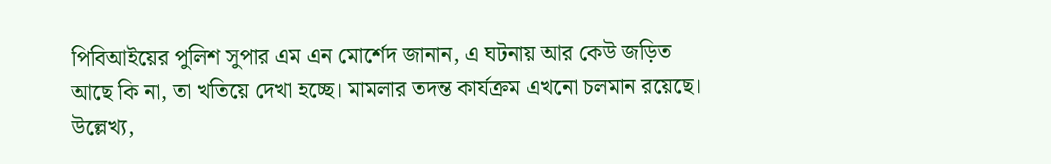পিবিআইয়ের পুলিশ সুপার এম এন মোর্শেদ জানান, এ ঘটনায় আর কেউ জড়িত আছে কি না, তা খতিয়ে দেখা হচ্ছে। মামলার তদন্ত কার্যক্রম এখনো চলমান রয়েছে। উল্লেখ্য,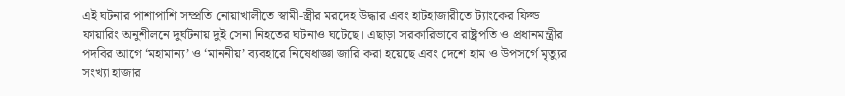এই ঘটনার পাশাপাশি সম্প্রতি নোয়াখালীতে স্বামী-স্ত্রীর মরদেহ উদ্ধার এবং হাটহাজারীতে ট্যাংকের ফিল্ড ফায়ারিং অনুশীলনে দুর্ঘটনায় দুই সেনা নিহতের ঘটনাও ঘটেছে। এছাড়া সরকারিভাবে রাষ্ট্রপতি ও প্রধানমন্ত্রীর পদবির আগে ‘মহামান্য’ ও ‘মাননীয়’ ব্যবহারে নিষেধাজ্ঞা জারি করা হয়েছে এবং দেশে হাম ও উপসর্গে মৃত্যুর সংখ্যা হাজার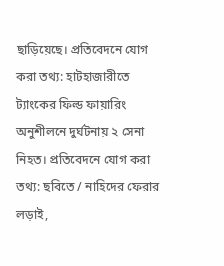ছাড়িয়েছে। প্রতিবেদনে যোগ করা তথ্য: হাটহাজারীতে ট্যাংকের ফিল্ড ফায়ারিং অনুশীলনে দুর্ঘটনায় ২ সেনা নিহত। প্রতিবেদনে যোগ করা তথ্য: ছবিতে / নাহিদের ফেরার লড়াই,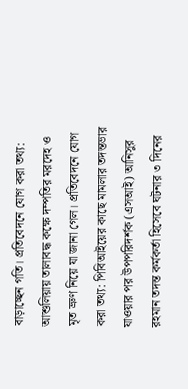বাড়াচ্ছেন গতি। প্রতিবেদনে যোগ করা তথ্য: আশুলিয়ায় তালাবদ্ধ কক্ষে দম্পতির মরদেহ ও মৃত ভ্রুণ নিয়ে যা জানা গেল। প্রতিবেদনে যোগ করা তথ্য: পিবিআইয়ের কাছে মামলার তদন্তভার যাওয়ার পর উপপরিদর্শক (এসআই) আনিসুর রহমান তদন্ত কর্মকর্তা হিসেবে ঘটনার ৩ দিনের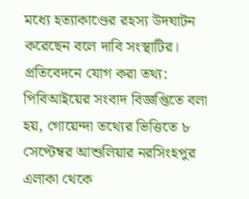মধ্যে হত্যাকাণ্ডের রহস্য উদঘাটন করেছেন বলে দাবি সংস্থাটির। প্রতিবেদনে যোগ করা তথ্য: পিবিআইয়ের সংবাদ বিজ্ঞপ্তিতে বলা হয়, গোয়েন্দা তথ্যের ভিত্তিতে ৮ সেপ্টেম্বর আশুলিয়ার নরসিংহপুর এলাকা থেকে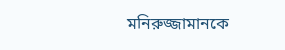মনিরুজ্জামানকে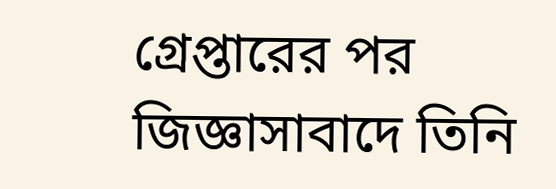গ্রেপ্তারের পর জিজ্ঞাসাবাদে তিনি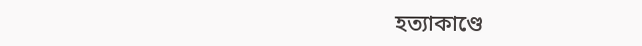হত্যাকাণ্ডে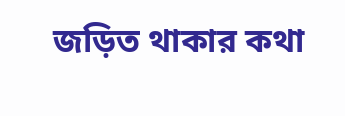জড়িত থাকার কথা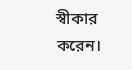স্বীকার করেন।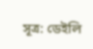সূত্র: ডেইলি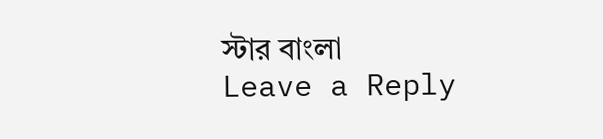স্টার বাংলা
Leave a Reply